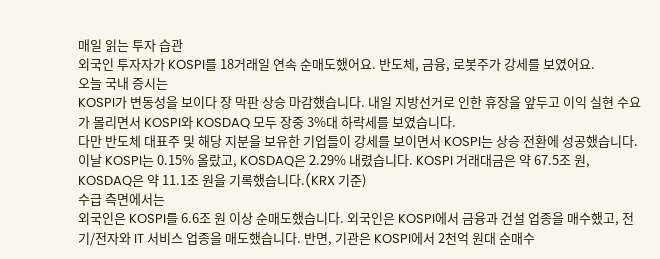매일 읽는 투자 습관
외국인 투자자가 KOSPI를 18거래일 연속 순매도했어요. 반도체, 금융, 로봇주가 강세를 보였어요.
오늘 국내 증시는
KOSPI가 변동성을 보이다 장 막판 상승 마감했습니다. 내일 지방선거로 인한 휴장을 앞두고 이익 실현 수요가 몰리면서 KOSPI와 KOSDAQ 모두 장중 3%대 하락세를 보였습니다.
다만 반도체 대표주 및 해당 지분을 보유한 기업들이 강세를 보이면서 KOSPI는 상승 전환에 성공했습니다. 이날 KOSPI는 0.15% 올랐고, KOSDAQ은 2.29% 내렸습니다. KOSPI 거래대금은 약 67.5조 원, KOSDAQ은 약 11.1조 원을 기록했습니다.(KRX 기준)
수급 측면에서는
외국인은 KOSPI를 6.6조 원 이상 순매도했습니다. 외국인은 KOSPI에서 금융과 건설 업종을 매수했고, 전기/전자와 IT 서비스 업종을 매도했습니다. 반면, 기관은 KOSPI에서 2천억 원대 순매수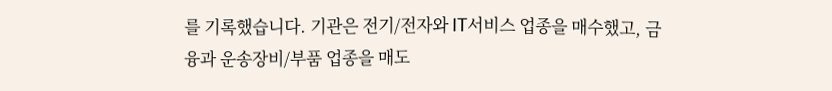를 기록했습니다. 기관은 전기/전자와 IT서비스 업종을 매수했고, 금융과 운송장비/부품 업종을 매도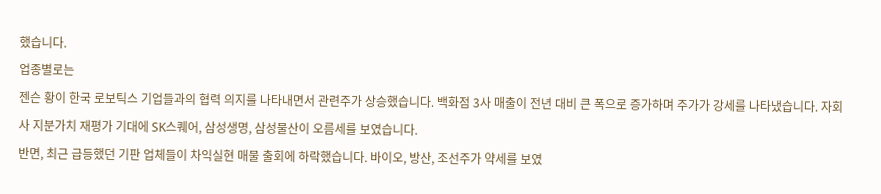했습니다.
업종별로는
젠슨 황이 한국 로보틱스 기업들과의 협력 의지를 나타내면서 관련주가 상승했습니다. 백화점 3사 매출이 전년 대비 큰 폭으로 증가하며 주가가 강세를 나타냈습니다. 자회사 지분가치 재평가 기대에 SK스퀘어, 삼성생명, 삼성물산이 오름세를 보였습니다.
반면, 최근 급등했던 기판 업체들이 차익실현 매물 출회에 하락했습니다. 바이오, 방산, 조선주가 약세를 보였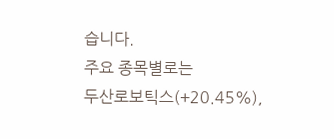습니다.
주요 종목별로는
두산로보틱스(+20.45%),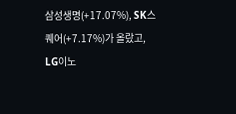삼성생명(+17.07%), SK스퀘어(+7.17%)가 올랐고, LG이노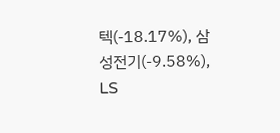텍(-18.17%), 삼성전기(-9.58%), LS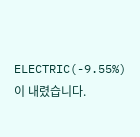ELECTRIC(-9.55%)이 내렸습니다.